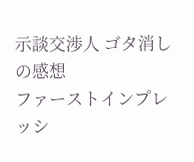示談交渉人 ゴタ消しの感想
ファーストインプレッシ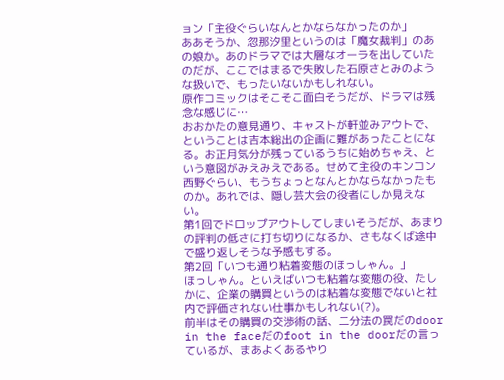ョン「主役ぐらいなんとかならなかったのか」
ああそうか、忽那汐里というのは「魔女裁判」のあの娘か。あのドラマでは大層なオーラを出していたのだが、ここではまるで失敗した石原さとみのような扱いで、もったいないかもしれない。
原作コミックはそこそこ面白そうだが、ドラマは残念な感じに…
おおかたの意見通り、キャストが軒並みアウトで、ということは吉本総出の企画に難があったことになる。お正月気分が残っているうちに始めちゃえ、という意図がみえみえである。せめて主役のキンコン西野ぐらい、もうちょっとなんとかならなかったものか。あれでは、隠し芸大会の役者にしか見えない。
第1回でドロップアウトしてしまいそうだが、あまりの評判の低さに打ち切りになるか、さもなくば途中で盛り返しそうな予感もする。
第2回「いつも通り粘着変態のほっしゃん。」
ほっしゃん。といえばいつも粘着な変態の役、たしかに、企業の購買というのは粘着な変態でないと社内で評価されない仕事かもしれない(?)。
前半はその購買の交渉術の話、二分法の罠だのdoor in the faceだのfoot in the doorだの言っているが、まあよくあるやり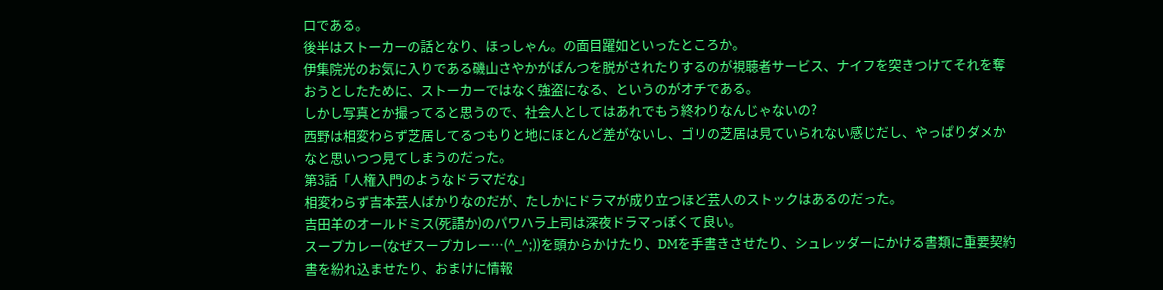口である。
後半はストーカーの話となり、ほっしゃん。の面目躍如といったところか。
伊集院光のお気に入りである磯山さやかがぱんつを脱がされたりするのが視聴者サービス、ナイフを突きつけてそれを奪おうとしたために、ストーカーではなく強盗になる、というのがオチである。
しかし写真とか撮ってると思うので、社会人としてはあれでもう終わりなんじゃないの?
西野は相変わらず芝居してるつもりと地にほとんど差がないし、ゴリの芝居は見ていられない感じだし、やっぱりダメかなと思いつつ見てしまうのだった。
第3話「人権入門のようなドラマだな」
相変わらず吉本芸人ばかりなのだが、たしかにドラマが成り立つほど芸人のストックはあるのだった。
吉田羊のオールドミス(死語か)のパワハラ上司は深夜ドラマっぽくて良い。
スープカレー(なぜスープカレー…(^_^;))を頭からかけたり、DMを手書きさせたり、シュレッダーにかける書類に重要契約書を紛れ込ませたり、おまけに情報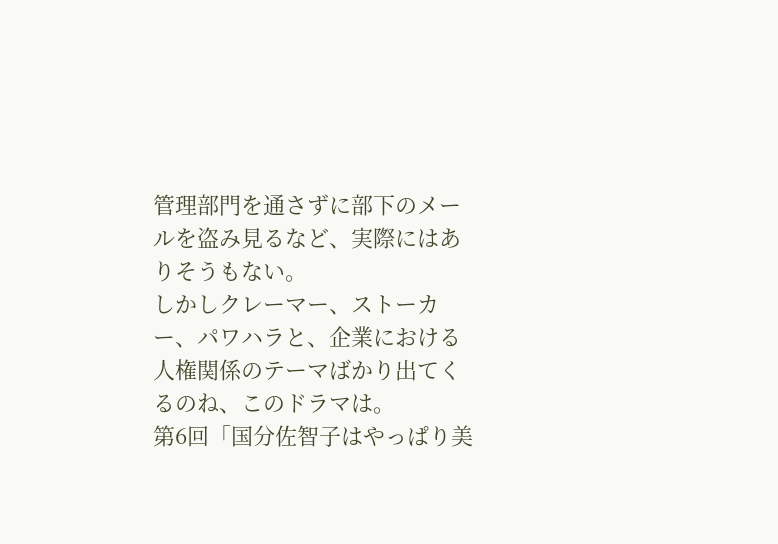管理部門を通さずに部下のメールを盗み見るなど、実際にはありそうもない。
しかしクレーマー、ストーカー、パワハラと、企業における人権関係のテーマばかり出てくるのね、このドラマは。
第6回「国分佐智子はやっぱり美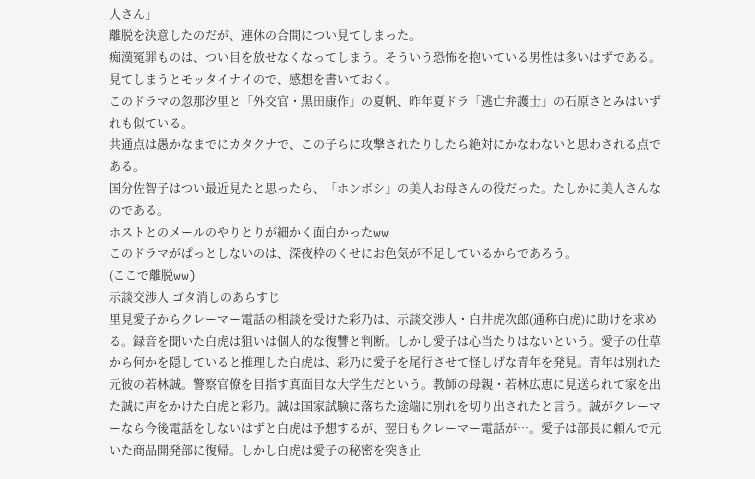人さん」
離脱を決意したのだが、連休の合間につい見てしまった。
痴漢冤罪ものは、つい目を放せなくなってしまう。そういう恐怖を抱いている男性は多いはずである。
見てしまうとモッタイナイので、感想を書いておく。
このドラマの忽那汐里と「外交官・黒田康作」の夏帆、昨年夏ドラ「逃亡弁護士」の石原さとみはいずれも似ている。
共通点は愚かなまでにカタクナで、この子らに攻撃されたりしたら絶対にかなわないと思わされる点である。
国分佐智子はつい最近見たと思ったら、「ホンボシ」の美人お母さんの役だった。たしかに美人さんなのである。
ホストとのメールのやりとりが細かく面白かったww
このドラマがぱっとしないのは、深夜枠のくせにお色気が不足しているからであろう。
(ここで離脱ww)
示談交渉人 ゴタ消しのあらすじ
里見愛子からクレーマー電話の相談を受けた彩乃は、示談交渉人・白井虎次郎(通称白虎)に助けを求める。録音を聞いた白虎は狙いは個人的な復讐と判断。しかし愛子は心当たりはないという。愛子の仕草から何かを隠していると推理した白虎は、彩乃に愛子を尾行させて怪しげな青年を発見。青年は別れた元彼の若林誠。警察官僚を目指す真面目な大学生だという。教師の母親・若林広恵に見送られて家を出た誠に声をかけた白虎と彩乃。誠は国家試験に落ちた途端に別れを切り出されたと言う。誠がクレーマーなら今後電話をしないはずと白虎は予想するが、翌日もクレーマー電話が…。愛子は部長に頼んで元いた商品開発部に復帰。しかし白虎は愛子の秘密を突き止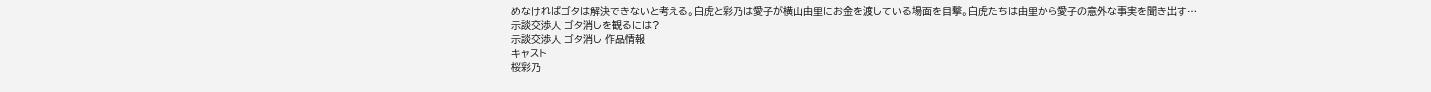めなければゴタは解決できないと考える。白虎と彩乃は愛子が横山由里にお金を渡している場面を目撃。白虎たちは由里から愛子の意外な事実を聞き出す…
示談交渉人 ゴタ消しを観るには?
示談交渉人 ゴタ消し 作品情報
キャスト
桜彩乃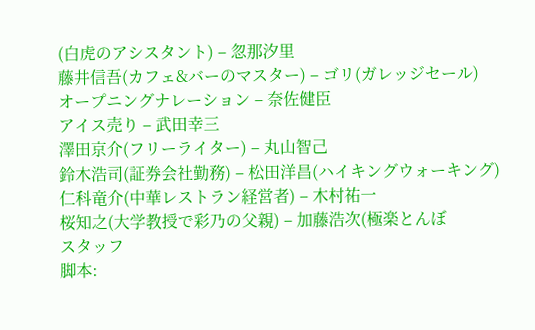(白虎のアシスタント) – 忽那汐里
藤井信吾(カフェ&バーのマスター) – ゴリ(ガレッジセール)
オープニングナレーション – 奈佐健臣
アイス売り – 武田幸三
澤田京介(フリーライター) – 丸山智己
鈴木浩司(証券会社勤務) – 松田洋昌(ハイキングウォーキング)
仁科竜介(中華レストラン経営者) – 木村祐一
桜知之(大学教授で彩乃の父親) – 加藤浩次(極楽とんぼ
スタッフ
脚本: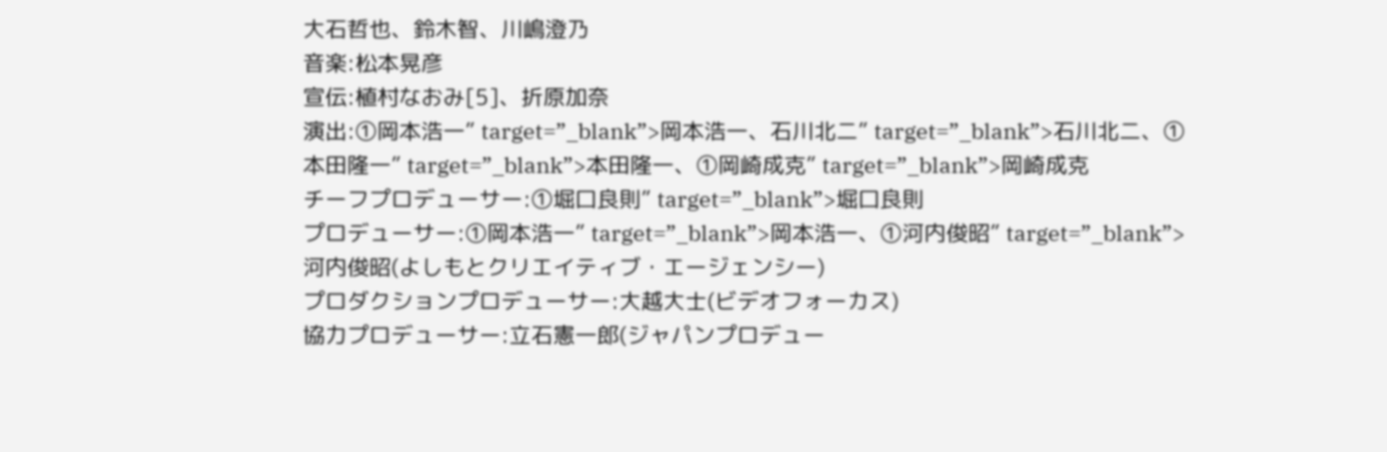大石哲也、鈴木智、川嶋澄乃
音楽:松本晃彦
宣伝:植村なおみ[5]、折原加奈
演出:①岡本浩一” target=”_blank”>岡本浩一、石川北二” target=”_blank”>石川北二、①本田隆一” target=”_blank”>本田隆一、①岡崎成克” target=”_blank”>岡崎成克
チーフプロデューサー:①堀口良則” target=”_blank”>堀口良則
プロデューサー:①岡本浩一” target=”_blank”>岡本浩一、①河内俊昭” target=”_blank”>河内俊昭(よしもとクリエイティブ・エージェンシー)
プロダクションプロデューサー:大越大士(ビデオフォーカス)
協力プロデューサー:立石憲一郎(ジャパンプロデュー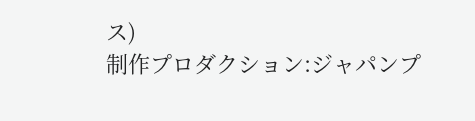ス)
制作プロダクション:ジャパンプ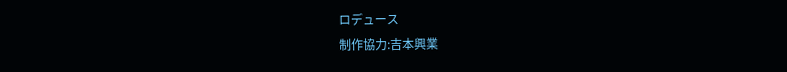ロデュース
制作協力:吉本興業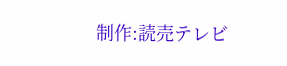制作:読売テレビ